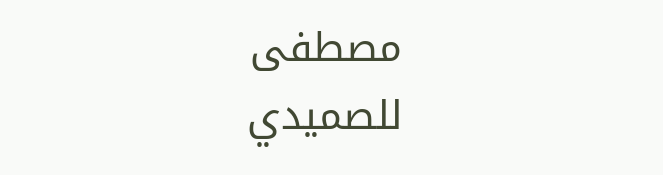مصطفى للصميدي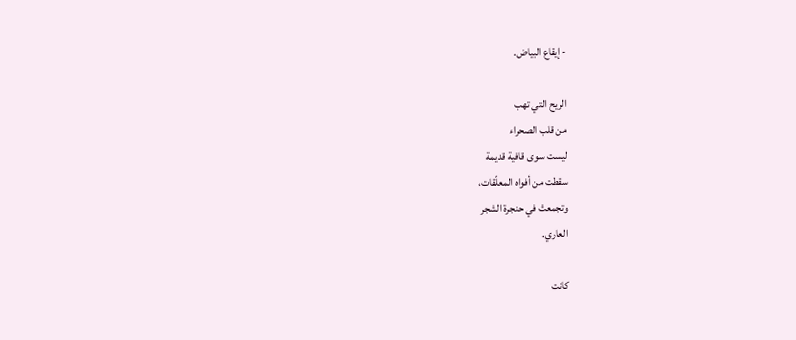- إيقاع البياض.

الريح التي تهب
من قلب الصحراء
ليست سوى قافية قديمة
سقطت من أفواه المعلّقات،
وتجمعتْ في حنجرة الشجر
العاري.

كانت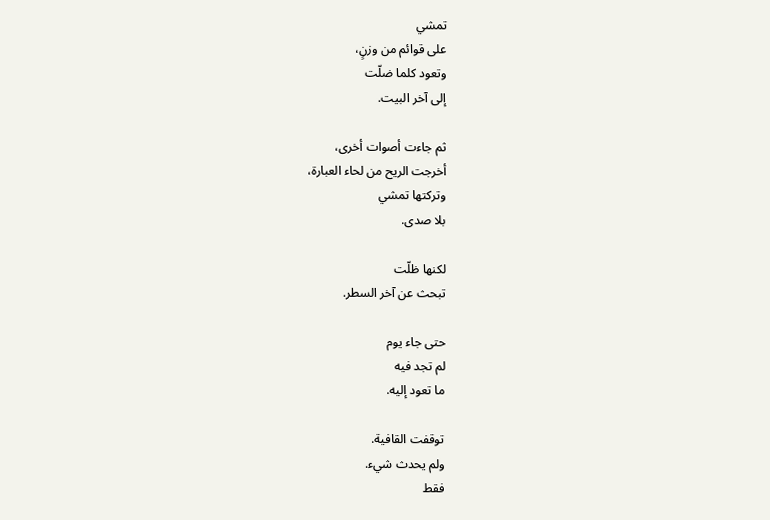تمشي
على قوائم من وزنٍ،
وتعود كلما ضلّت
إلى آخر البيت.

ثم جاءت أصوات أخرى،
أخرجت الريح من لحاء العبارة،
وتركتها تمشي
بلا صدى.

لكنها ظلّت
تبحث عن آخر السطر.

حتى جاء يوم
لم تجد فيه
ما تعود إليه.

توقفت القافية.
ولم يحدث شيء.
فقط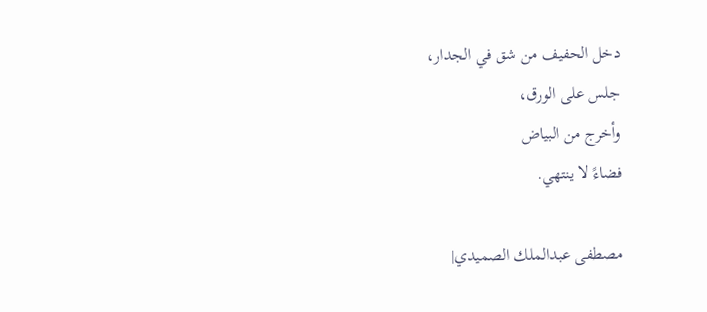دخل الحفيف من شق في الجدار،
جلس على الورق،
وأخرج من البياض
فضاءً لا ينتهي.

مصطفى عبدالملك الصميدي|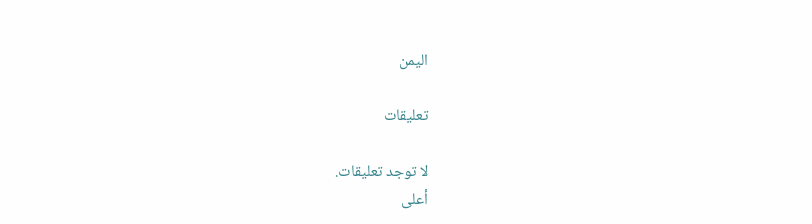اليمن

تعليقات

لا توجد تعليقات.
أعلى